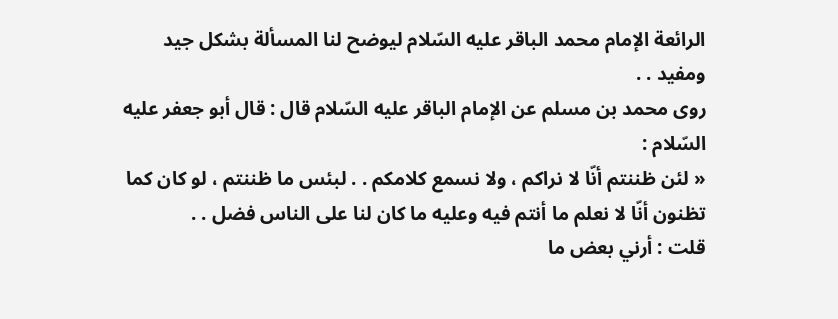الرائعة الإمام محمد الباقر عليه السّلام ليوضح لنا المسألة بشكل جيد ومفيد . .
روى محمد بن مسلم عن الإمام الباقر عليه السّلام قال : قال أبو جعفر عليه السّلام :
« لئن ظننتم أنّا لا نراكم ، ولا نسمع كلامكم . . لبئس ما ظننتم ، لو كان كما تظنون أنّا لا نعلم ما أنتم فيه وعليه ما كان لنا على الناس فضل . .
قلت : أرني بعض ما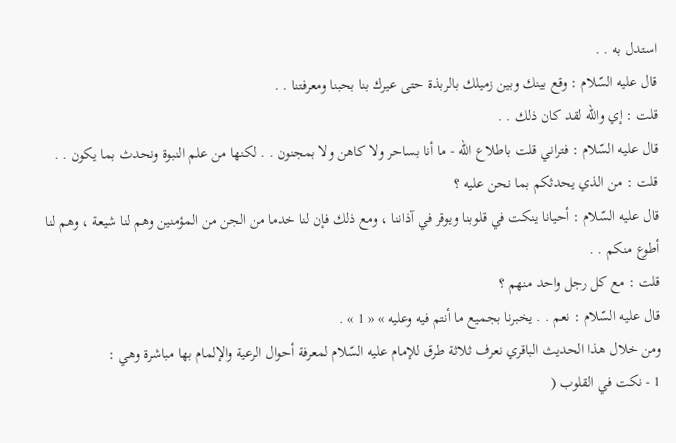استدل به . .
قال عليه السّلام : وقع بينك وبين زميلك بالربذة حتى عيرك بنا بحبنا ومعرفتنا . .
قلت : إي واللّه لقد كان ذلك . .
قال عليه السّلام : فتراني قلت باطلاع اللّه - ما أنا بساحر ولا كاهن ولا بمجنون . . لكنها من علم النبوة ونحدث بما يكون . .
قلت : من الذي يحدثكم بما نحن عليه ؟
قال عليه السّلام : أحيانا ينكت في قلوبنا ويوقر في آذاننا ، ومع ذلك فإن لنا خدما من الجن من المؤمنين وهم لنا شيعة ، وهم لنا أطوع منكم . .
قلت : مع كل رجل واحد منهم ؟
قال عليه السّلام : نعم . . يخبرنا بجميع ما أنتم فيه وعليه » « 1 » .
ومن خلال هذا الحديث الباقري نعرف ثلاثة طرق للإمام عليه السّلام لمعرفة أحوال الرعية والإلمام بها مباشرة وهي :
1 - نكت في القلوب (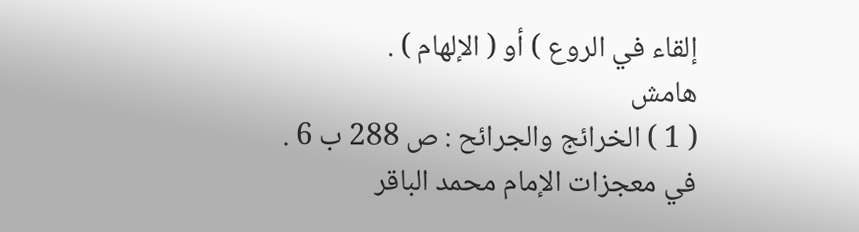إلقاء في الروع ) أو ( الإلهام ) .
هامش
( 1 ) الخرائج والجرائح : ص 288 ب 6 . في معجزات الإمام محمد الباقر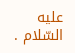عليه السّلام .